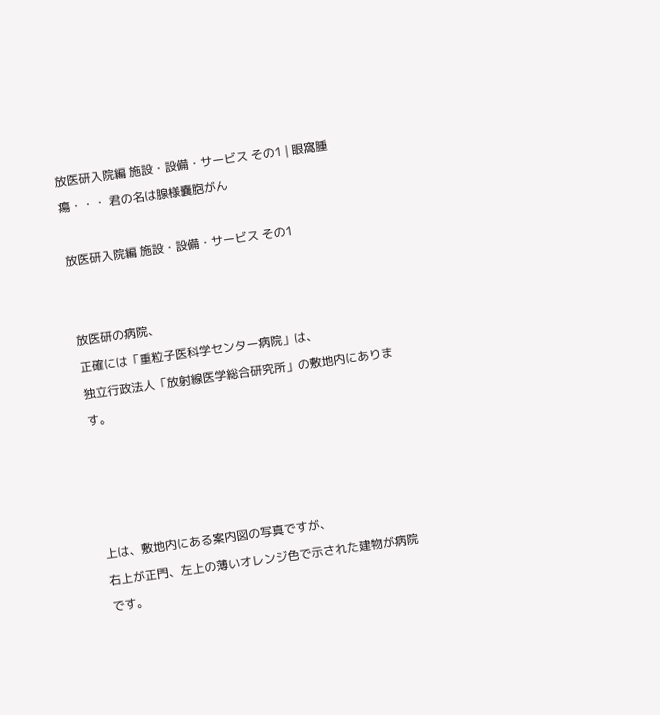放医研入院編 施設・設備・サービス その1 | 眼窩腫瘍・・・ 君の名は腺様嚢胞がん

放医研入院編 施設・設備・サービス その1


放医研の病院、
正確には「重粒子医科学センター病院」は、
独立行政法人「放射線医学総合研究所」の敷地内にあります。




上は、敷地内にある案内図の写真ですが、
右上が正門、左上の薄いオレンジ色で示された建物が病院です。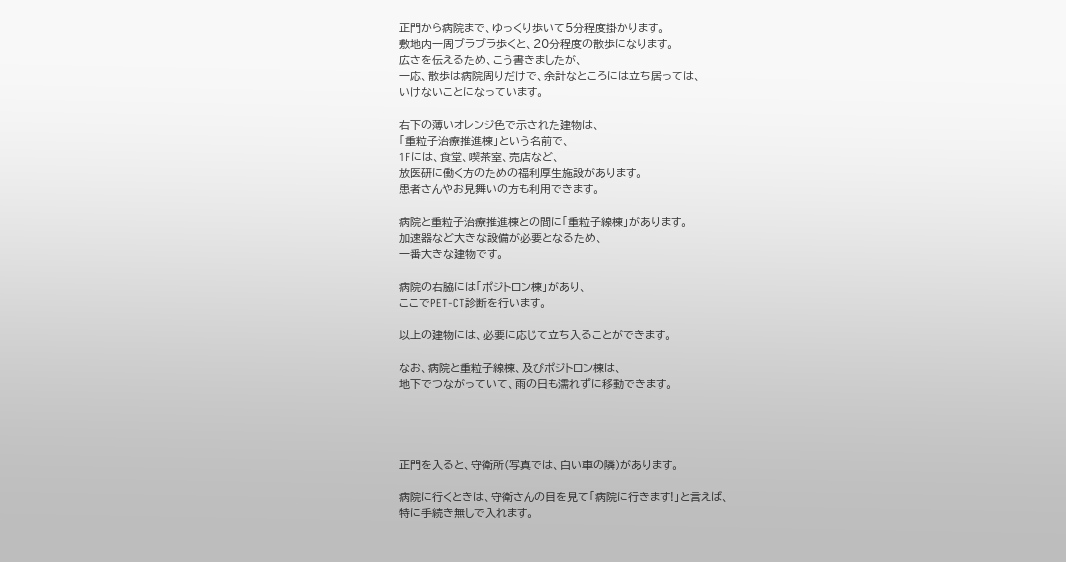正門から病院まで、ゆっくり歩いて5分程度掛かります。
敷地内一周ブラブラ歩くと、20分程度の散歩になります。
広さを伝えるため、こう書きましたが、
一応、散歩は病院周りだけで、余計なところには立ち居っては、
いけないことになっています。

右下の薄いオレンジ色で示された建物は、
「重粒子治療推進棟」という名前で、
1Fには、食堂、喫茶室、売店など、
放医研に働く方のための福利厚生施設があります。
患者さんやお見舞いの方も利用できます。

病院と重粒子治療推進棟との間に「重粒子線棟」があります。
加速器など大きな設備が必要となるため、
一番大きな建物です。

病院の右脇には「ポジトロン棟」があり、
ここでPET-CT診断を行います。

以上の建物には、必要に応じて立ち入ることができます。

なお、病院と重粒子線棟、及びポジトロン棟は、
地下でつながっていて、雨の日も濡れずに移動できます。




正門を入ると、守衛所(写真では、白い車の隣)があります。

病院に行くときは、守衛さんの目を見て「病院に行きます!」と言えば、
特に手続き無しで入れます。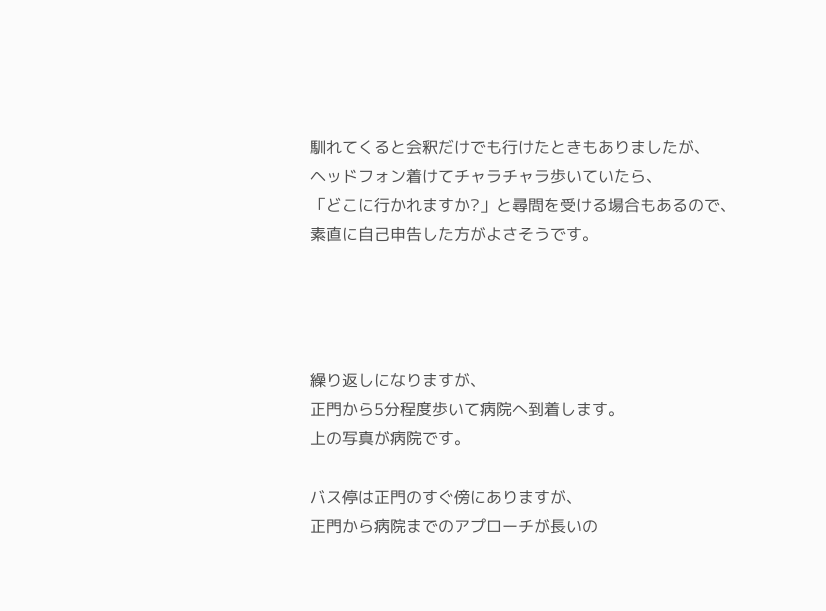馴れてくると会釈だけでも行けたときもありましたが、
ヘッドフォン着けてチャラチャラ歩いていたら、
「どこに行かれますか?」と尋問を受ける場合もあるので、
素直に自己申告した方がよさそうです。




繰り返しになりますが、
正門から5分程度歩いて病院へ到着します。
上の写真が病院です。

バス停は正門のすぐ傍にありますが、
正門から病院までのアプローチが長いの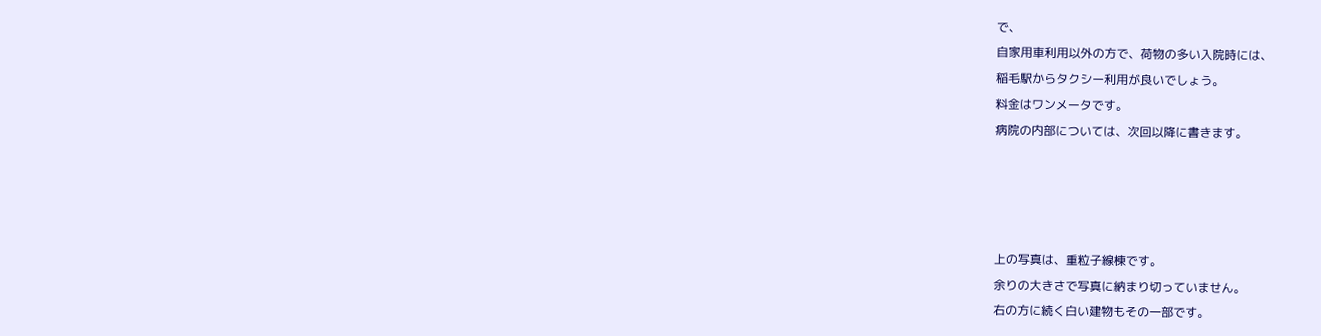で、
自家用車利用以外の方で、荷物の多い入院時には、
稲毛駅からタクシー利用が良いでしょう。
料金はワンメータです。
病院の内部については、次回以降に書きます。




上の写真は、重粒子線棟です。
余りの大きさで写真に納まり切っていません。
右の方に続く白い建物もその一部です。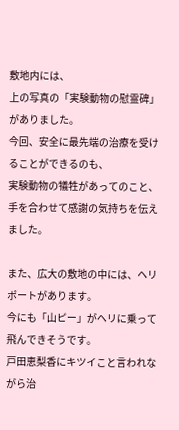敷地内には、
上の写真の「実験動物の慰霊碑」がありました。
今回、安全に最先端の治療を受けることができるのも、
実験動物の犠牲があってのこと、
手を合わせて感謝の気持ちを伝えました。

また、広大の敷地の中には、ヘリポートがあります。
今にも「山ピー」がヘリに乗って飛んできそうです。
戸田恵梨香にキツイこと言われながら治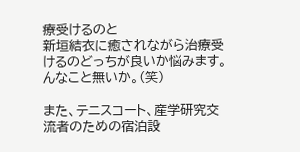療受けるのと
新垣結衣に癒されながら治療受けるのどっちが良いか悩みます。
んなこと無いか。(笑)

また、テニスコート、産学研究交流者のための宿泊設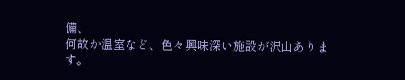備、
何故か温室など、色々興味深い施設が沢山あります。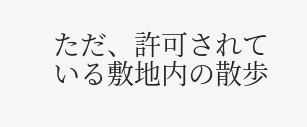ただ、許可されている敷地内の散歩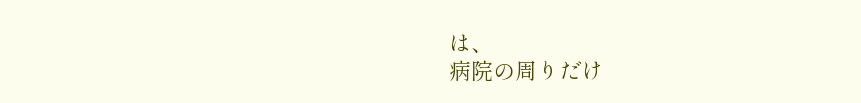は、
病院の周りだけ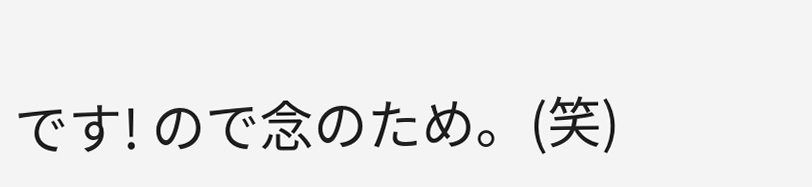です! ので念のため。(笑)